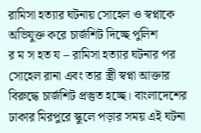রামিসা হত্যার ঘটনায় সোহেল ও স্বপ্নাকে অভিযুক্ত করে চার্জশিট দিচ্ছে পুলিশ
র ম স হত য – রামিসা হত্যার ঘটনার পর সোহেল রানা এবং তার স্ত্রী স্বপ্না আক্তার বিরুদ্ধে চার্জশিট প্রস্তুত হচ্ছে। বাংলাদেশের ঢাকার মিরপুরে স্কুলে পড়ার সময় এই ঘটনা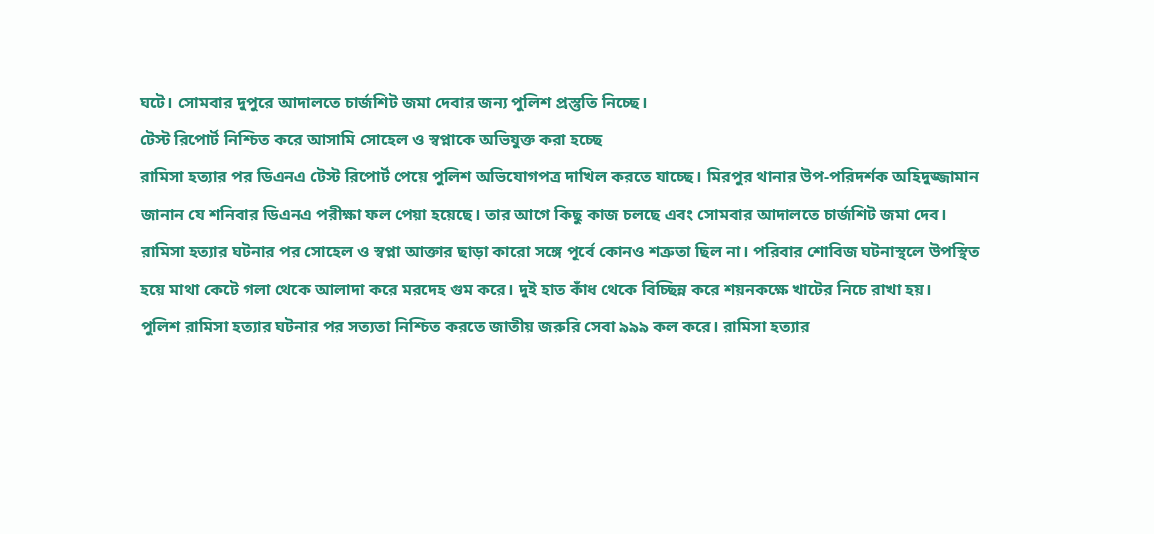ঘটে। সোমবার দুপুরে আদালতে চার্জশিট জমা দেবার জন্য পুলিশ প্রস্তুতি নিচ্ছে।
টেস্ট রিপোর্ট নিশ্চিত করে আসামি সোহেল ও স্বপ্নাকে অভিযুক্ত করা হচ্ছে
রামিসা হত্যার পর ডিএনএ টেস্ট রিপোর্ট পেয়ে পুলিশ অভিযোগপত্র দাখিল করতে যাচ্ছে। মিরপুর থানার উপ-পরিদর্শক অহিদুজ্জামান জানান যে শনিবার ডিএনএ পরীক্ষা ফল পেয়া হয়েছে। তার আগে কিছু কাজ চলছে এবং সোমবার আদালতে চার্জশিট জমা দেব।
রামিসা হত্যার ঘটনার পর সোহেল ও স্বপ্না আক্তার ছাড়া কারো সঙ্গে পূর্বে কোনও শত্রুতা ছিল না। পরিবার শোবিজ ঘটনাস্থলে উপস্থিত হয়ে মাথা কেটে গলা থেকে আলাদা করে মরদেহ গুম করে। দুই হাত কাঁধ থেকে বিচ্ছিন্ন করে শয়নকক্ষে খাটের নিচে রাখা হয়।
পুলিশ রামিসা হত্যার ঘটনার পর সত্যতা নিশ্চিত করতে জাতীয় জরুরি সেবা ৯৯৯ কল করে। রামিসা হত্যার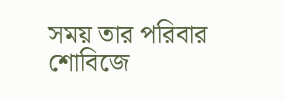সময় তার পরিবার শোবিজে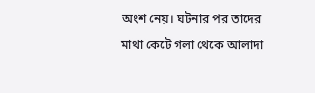অংশ নেয়। ঘটনার পর তাদের মাথা কেটে গলা থেকে আলাদা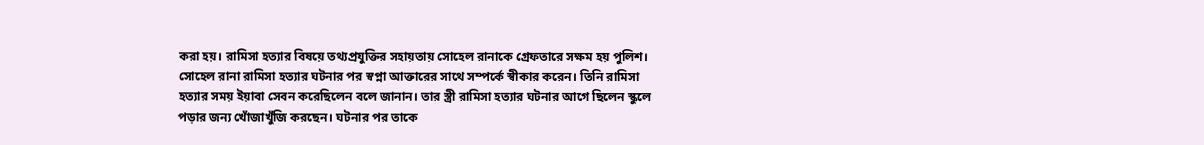করা হয়। রামিসা হত্যার বিষয়ে তথ্যপ্রযুক্তির সহায়তায় সোহেল রানাকে গ্রেফতারে সক্ষম হয় পুলিশ।
সোহেল রানা রামিসা হত্যার ঘটনার পর স্বপ্না আক্তারের সাথে সম্পর্কে স্বীকার করেন। তিনি রামিসা হত্যার সময় ইয়াবা সেবন করেছিলেন বলে জানান। তার স্ত্রী রামিসা হত্যার ঘটনার আগে ছিলেন স্কুলে পড়ার জন্য খোঁজাখুঁজি করছেন। ঘটনার পর তাকে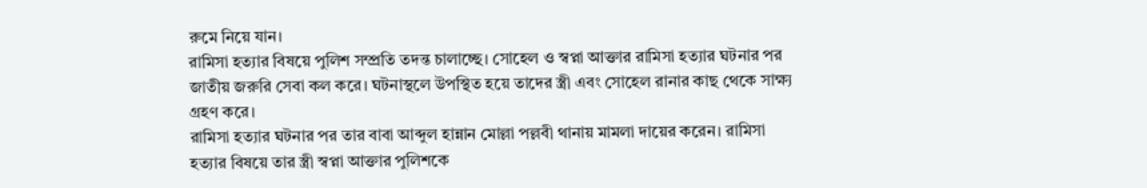রুমে নিয়ে যান।
রামিসা হত্যার বিষয়ে পুলিশ সম্প্রতি তদন্ত চালাচ্ছে। সোহেল ও স্বপ্না আক্তার রামিসা হত্যার ঘটনার পর জাতীয় জরুরি সেবা কল করে। ঘটনাস্থলে উপস্থিত হয়ে তাদের স্ত্রী এবং সোহেল রানার কাছ থেকে সাক্ষ্য গ্রহণ করে।
রামিসা হত্যার ঘটনার পর তার বাবা আব্দুল হান্নান মোল্লা পল্লবী থানায় মামলা দায়ের করেন। রামিসা হত্যার বিষয়ে তার স্ত্রী স্বপ্না আক্তার পুলিশকে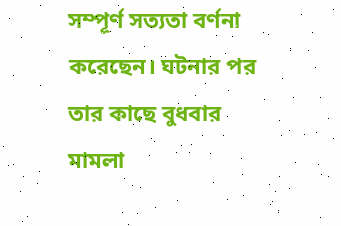সম্পূর্ণ সত্যতা বর্ণনা করেছেন। ঘটনার পর তার কাছে বুধবার মামলা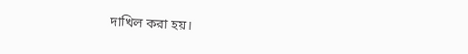দাখিল করা হয়।